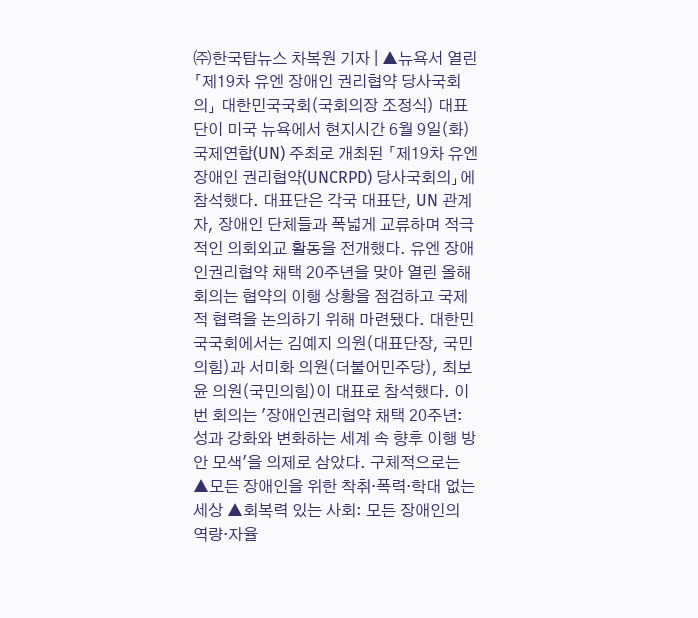㈜한국탑뉴스 차복원 기자 | ▲뉴욕서 열린 「제19차 유엔 장애인 권리협약 당사국회의」 대한민국국회(국회의장 조정식) 대표단이 미국 뉴욕에서 현지시간 6월 9일(화) 국제연합(UN) 주최로 개최된 「제19차 유엔 장애인 권리협약(UNCRPD) 당사국회의」에 참석했다. 대표단은 각국 대표단, UN 관계자, 장애인 단체들과 폭넓게 교류하며 적극적인 의회외교 활동을 전개했다. 유엔 장애인권리협약 채택 20주년을 맞아 열린 올해 회의는 협약의 이행 상황을 점검하고 국제적 협력을 논의하기 위해 마련됐다. 대한민국국회에서는 김예지 의원(대표단장, 국민의힘)과 서미화 의원(더불어민주당), 최보윤 의원(국민의힘)이 대표로 참석했다. 이번 회의는 '장애인권리협약 채택 20주년: 성과 강화와 변화하는 세계 속 향후 이행 방안 모색'을 의제로 삼았다. 구체적으로는 ▲모든 장애인을 위한 착취·폭력·학대 없는 세상 ▲회복력 있는 사회: 모든 장애인의 역량·자율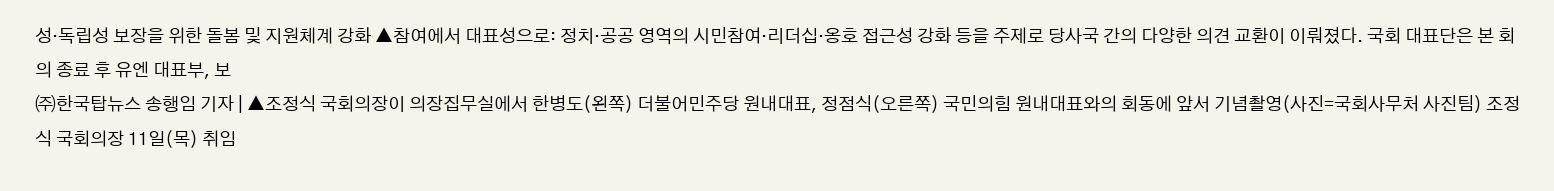성·독립성 보장을 위한 돌봄 및 지원체계 강화 ▲참여에서 대표성으로: 정치·공공 영역의 시민참여·리더십·옹호 접근성 강화 등을 주제로 당사국 간의 다양한 의견 교환이 이뤄졌다. 국회 대표단은 본 회의 종료 후 유엔 대표부, 보
㈜한국탑뉴스 송행임 기자 | ▲조정식 국회의장이 의장집무실에서 한병도(왼쪽) 더불어민주당 원내대표, 정점식(오른쪽) 국민의힘 원내대표와의 회동에 앞서 기념촬영(사진=국회사무처 사진팀) 조정식 국회의장 11일(목) 취임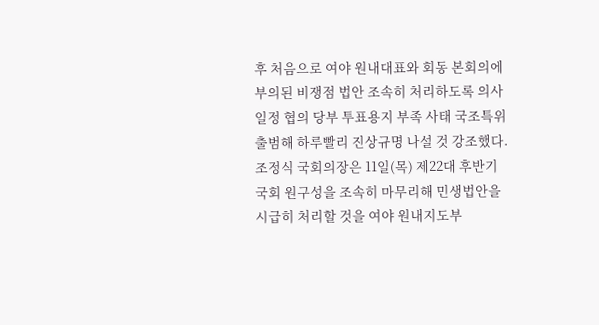후 처음으로 여야 원내대표와 회동 본회의에 부의된 비쟁점 법안 조속히 처리하도록 의사일정 협의 당부 투표용지 부족 사태 국조특위 출범해 하루빨리 진상규명 나설 것 강조했다. 조정식 국회의장은 11일(목) 제22대 후반기 국회 원구성을 조속히 마무리해 민생법안을 시급히 처리할 것을 여야 원내지도부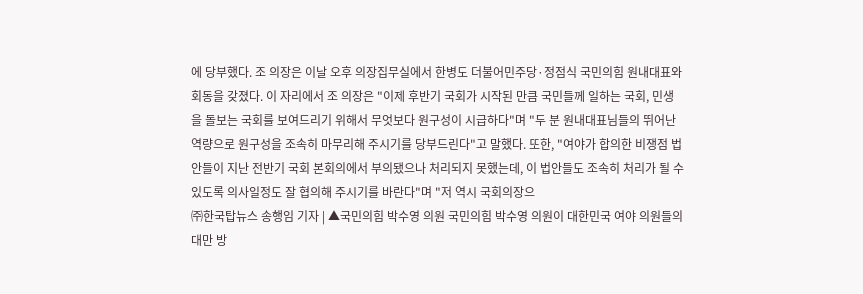에 당부했다. 조 의장은 이날 오후 의장집무실에서 한병도 더불어민주당·정점식 국민의힘 원내대표와 회동을 갖졌다. 이 자리에서 조 의장은 "이제 후반기 국회가 시작된 만큼 국민들께 일하는 국회, 민생을 돌보는 국회를 보여드리기 위해서 무엇보다 원구성이 시급하다"며 "두 분 원내대표님들의 뛰어난 역량으로 원구성을 조속히 마무리해 주시기를 당부드린다"고 말했다. 또한, "여야가 합의한 비쟁점 법안들이 지난 전반기 국회 본회의에서 부의됐으나 처리되지 못했는데, 이 법안들도 조속히 처리가 될 수 있도록 의사일정도 잘 협의해 주시기를 바란다"며 "저 역시 국회의장으
㈜한국탑뉴스 송행임 기자 | ▲국민의힘 박수영 의원 국민의힘 박수영 의원이 대한민국 여야 의원들의 대만 방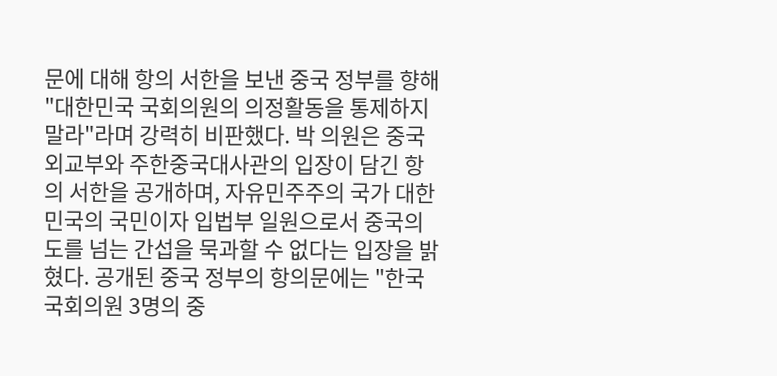문에 대해 항의 서한을 보낸 중국 정부를 향해 "대한민국 국회의원의 의정활동을 통제하지 말라"라며 강력히 비판했다. 박 의원은 중국 외교부와 주한중국대사관의 입장이 담긴 항의 서한을 공개하며, 자유민주주의 국가 대한민국의 국민이자 입법부 일원으로서 중국의 도를 넘는 간섭을 묵과할 수 없다는 입장을 밝혔다. 공개된 중국 정부의 항의문에는 "한국 국회의원 3명의 중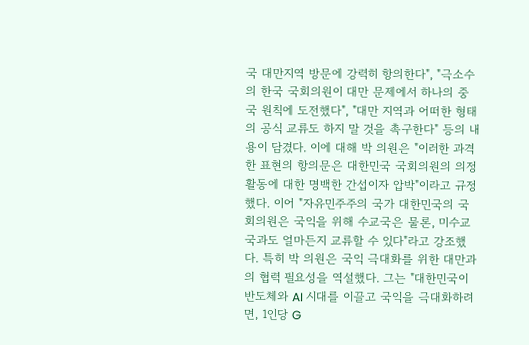국 대만지역 방문에 강력히 항의한다", "극소수의 한국 국회의원이 대만 문제에서 하나의 중국 원칙에 도전했다", "대만 지역과 어떠한 형태의 공식 교류도 하지 말 것을 촉구한다" 등의 내용이 담겼다. 이에 대해 박 의원은 "이러한 과격한 표현의 항의문은 대한민국 국회의원의 의정활동에 대한 명백한 간섭이자 압박"이라고 규정했다. 이어 "자유민주주의 국가 대한민국의 국회의원은 국익을 위해 수교국은 물론, 미수교국과도 얼마든지 교류할 수 있다"라고 강조했다. 특히 박 의원은 국익 극대화를 위한 대만과의 협력 필요성을 역설했다. 그는 "대한민국이 반도체와 AI 시대를 이끌고 국익을 극대화하려면, 1인당 G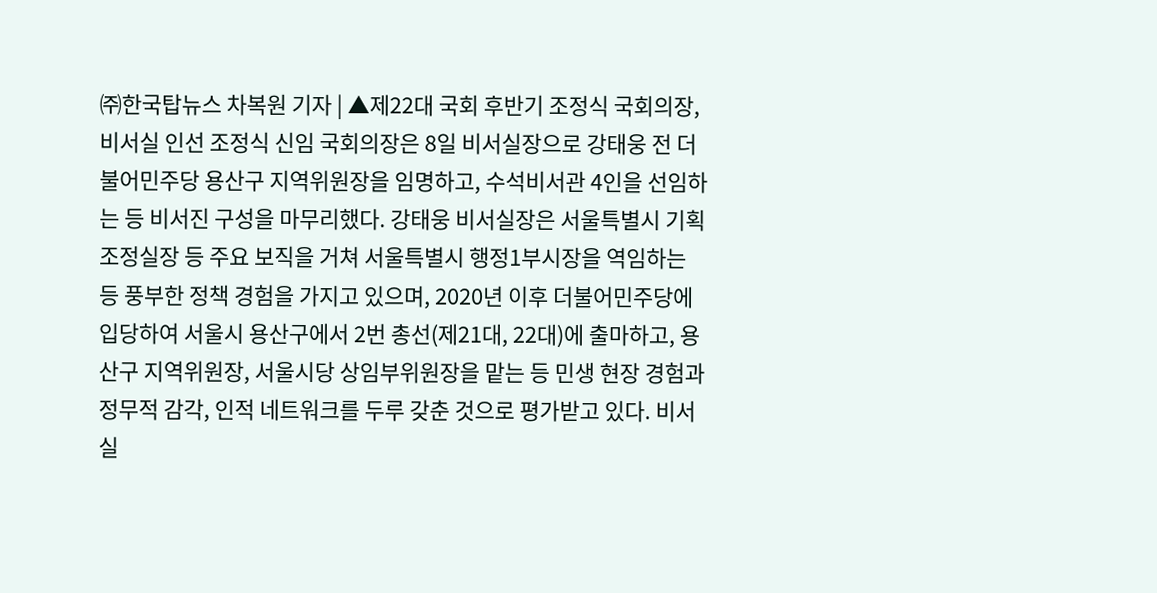㈜한국탑뉴스 차복원 기자 | ▲제22대 국회 후반기 조정식 국회의장, 비서실 인선 조정식 신임 국회의장은 8일 비서실장으로 강태웅 전 더불어민주당 용산구 지역위원장을 임명하고, 수석비서관 4인을 선임하는 등 비서진 구성을 마무리했다. 강태웅 비서실장은 서울특별시 기획조정실장 등 주요 보직을 거쳐 서울특별시 행정1부시장을 역임하는 등 풍부한 정책 경험을 가지고 있으며, 2020년 이후 더불어민주당에 입당하여 서울시 용산구에서 2번 총선(제21대, 22대)에 출마하고, 용산구 지역위원장, 서울시당 상임부위원장을 맡는 등 민생 현장 경험과 정무적 감각, 인적 네트워크를 두루 갖춘 것으로 평가받고 있다. 비서실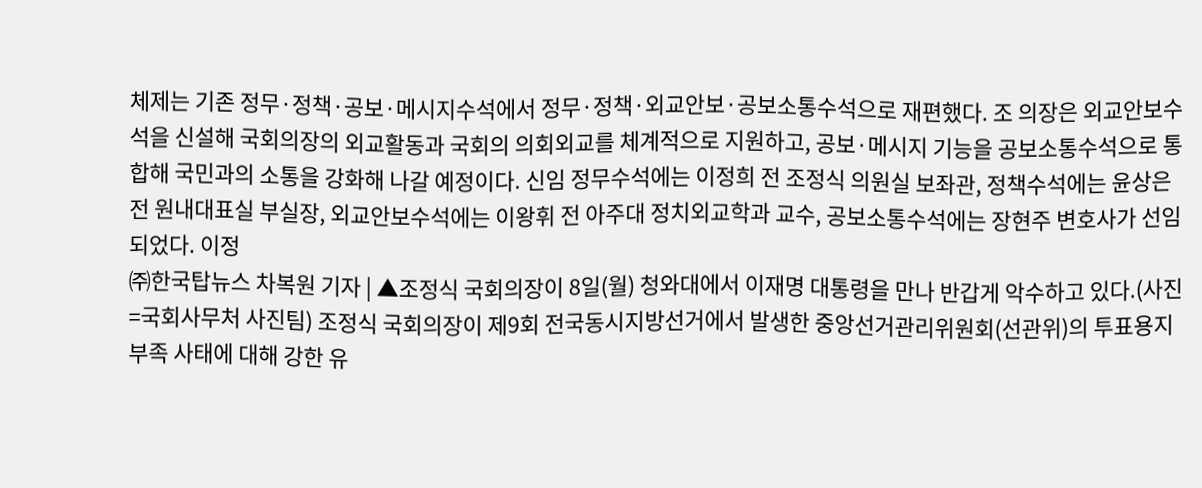체제는 기존 정무·정책·공보·메시지수석에서 정무·정책·외교안보·공보소통수석으로 재편했다. 조 의장은 외교안보수석을 신설해 국회의장의 외교활동과 국회의 의회외교를 체계적으로 지원하고, 공보·메시지 기능을 공보소통수석으로 통합해 국민과의 소통을 강화해 나갈 예정이다. 신임 정무수석에는 이정희 전 조정식 의원실 보좌관, 정책수석에는 윤상은 전 원내대표실 부실장, 외교안보수석에는 이왕휘 전 아주대 정치외교학과 교수, 공보소통수석에는 장현주 변호사가 선임되었다. 이정
㈜한국탑뉴스 차복원 기자 | ▲조정식 국회의장이 8일(월) 청와대에서 이재명 대통령을 만나 반갑게 악수하고 있다.(사진=국회사무처 사진팀) 조정식 국회의장이 제9회 전국동시지방선거에서 발생한 중앙선거관리위원회(선관위)의 투표용지 부족 사태에 대해 강한 유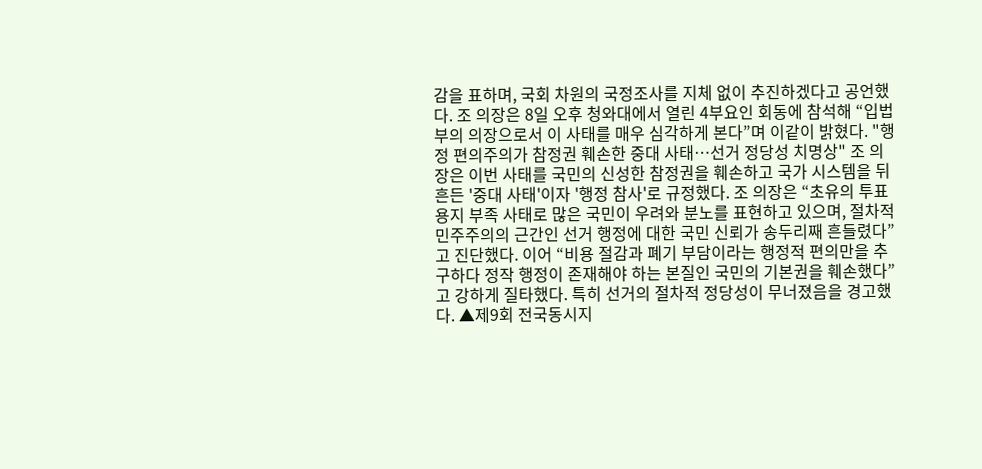감을 표하며, 국회 차원의 국정조사를 지체 없이 추진하겠다고 공언했다. 조 의장은 8일 오후 청와대에서 열린 4부요인 회동에 참석해 “입법부의 의장으로서 이 사태를 매우 심각하게 본다”며 이같이 밝혔다. "행정 편의주의가 참정권 훼손한 중대 사태…선거 정당성 치명상" 조 의장은 이번 사태를 국민의 신성한 참정권을 훼손하고 국가 시스템을 뒤흔든 '중대 사태'이자 '행정 참사'로 규정했다. 조 의장은 “초유의 투표용지 부족 사태로 많은 국민이 우려와 분노를 표현하고 있으며, 절차적 민주주의의 근간인 선거 행정에 대한 국민 신뢰가 송두리째 흔들렸다”고 진단했다. 이어 “비용 절감과 폐기 부담이라는 행정적 편의만을 추구하다 정작 행정이 존재해야 하는 본질인 국민의 기본권을 훼손했다”고 강하게 질타했다. 특히 선거의 절차적 정당성이 무너졌음을 경고했다. ▲제9회 전국동시지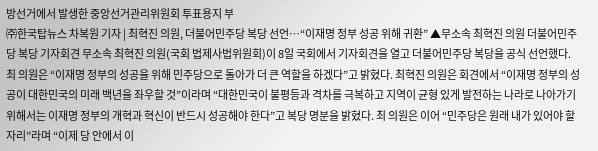방선거에서 발생한 중앙선거관리위원회 투표용지 부
㈜한국탑뉴스 차복원 기자 | 최혁진 의원, 더불어민주당 복당 선언…“이재명 정부 성공 위해 귀환” ▲무소속 최혁진 의원 더불어민주당 복당 기자회견 무소속 최혁진 의원(국회 법제사법위원회)이 8일 국회에서 기자회견을 열고 더불어민주당 복당을 공식 선언했다. 최 의원은 “이재명 정부의 성공을 위해 민주당으로 돌아가 더 큰 역할을 하겠다”고 밝혔다. 최혁진 의원은 회견에서 “이재명 정부의 성공이 대한민국의 미래 백년을 좌우할 것”이라며 “대한민국이 불평등과 격차를 극복하고 지역이 균형 있게 발전하는 나라로 나아가기 위해서는 이재명 정부의 개혁과 혁신이 반드시 성공해야 한다”고 복당 명분을 밝혔다. 최 의원은 이어 “민주당은 원래 내가 있어야 할 자리”라며 “이제 당 안에서 이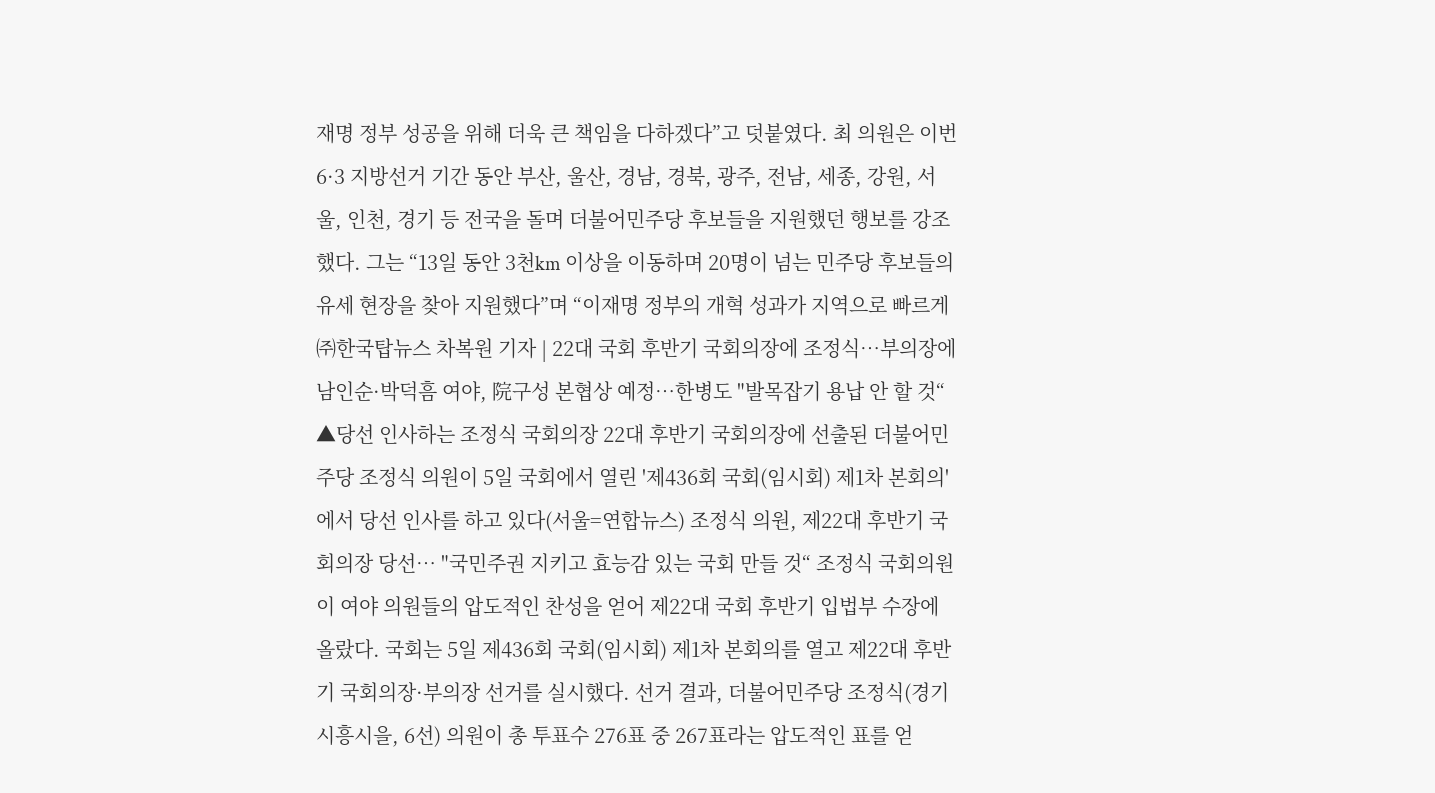재명 정부 성공을 위해 더욱 큰 책임을 다하겠다”고 덧붙였다. 최 의원은 이번 6·3 지방선거 기간 동안 부산, 울산, 경남, 경북, 광주, 전남, 세종, 강원, 서울, 인천, 경기 등 전국을 돌며 더불어민주당 후보들을 지원했던 행보를 강조했다. 그는 “13일 동안 3천km 이상을 이동하며 20명이 넘는 민주당 후보들의 유세 현장을 찾아 지원했다”며 “이재명 정부의 개혁 성과가 지역으로 빠르게
㈜한국탑뉴스 차복원 기자 | 22대 국회 후반기 국회의장에 조정식…부의장에 남인순·박덕흠 여야, 院구성 본협상 예정…한병도 "발목잡기 용납 안 할 것“ ▲당선 인사하는 조정식 국회의장 22대 후반기 국회의장에 선출된 더불어민주당 조정식 의원이 5일 국회에서 열린 '제436회 국회(임시회) 제1차 본회의'에서 당선 인사를 하고 있다(서울=연합뉴스) 조정식 의원, 제22대 후반기 국회의장 당선… "국민주권 지키고 효능감 있는 국회 만들 것“ 조정식 국회의원이 여야 의원들의 압도적인 찬성을 얻어 제22대 국회 후반기 입법부 수장에 올랐다. 국회는 5일 제436회 국회(임시회) 제1차 본회의를 열고 제22대 후반기 국회의장·부의장 선거를 실시했다. 선거 결과, 더불어민주당 조정식(경기 시흥시을, 6선) 의원이 총 투표수 276표 중 267표라는 압도적인 표를 얻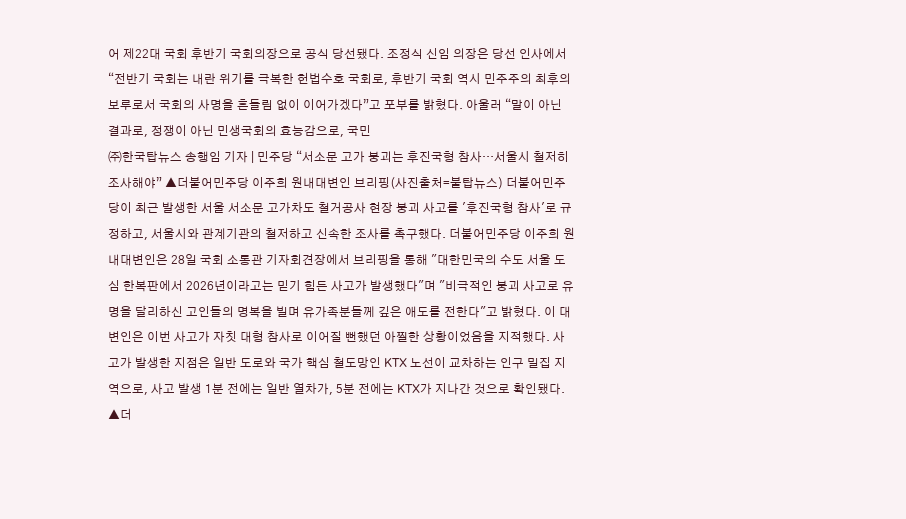어 제22대 국회 후반기 국회의장으로 공식 당선됐다. 조정식 신임 의장은 당선 인사에서 “전반기 국회는 내란 위기를 극복한 헌법수호 국회로, 후반기 국회 역시 민주주의 최후의 보루로서 국회의 사명을 흔들림 없이 이어가겠다”고 포부를 밝혔다. 아울러 “말이 아닌 결과로, 정쟁이 아닌 민생국회의 효능감으로, 국민
㈜한국탑뉴스 송행임 기자 | 민주당 “서소문 고가 붕괴는 후진국형 참사…서울시 철저히 조사해야” ▲더불어민주당 이주희 원내대변인 브리핑(사진출처=불탑뉴스) 더불어민주당이 최근 발생한 서울 서소문 고가차도 철거공사 현장 붕괴 사고를 '후진국형 참사'로 규정하고, 서울시와 관계기관의 철저하고 신속한 조사를 촉구했다. 더불어민주당 이주희 원내대변인은 28일 국회 소통관 기자회견장에서 브리핑을 통해 "대한민국의 수도 서울 도심 한복판에서 2026년이라고는 믿기 힘든 사고가 발생했다"며 "비극적인 붕괴 사고로 유명을 달리하신 고인들의 명복을 빌며 유가족분들께 깊은 애도를 전한다"고 밝혔다. 이 대변인은 이번 사고가 자칫 대형 참사로 이어질 뻔했던 아찔한 상황이었음을 지적했다. 사고가 발생한 지점은 일반 도로와 국가 핵심 철도망인 KTX 노선이 교차하는 인구 밀집 지역으로, 사고 발생 1분 전에는 일반 열차가, 5분 전에는 KTX가 지나간 것으로 확인됐다. ▲더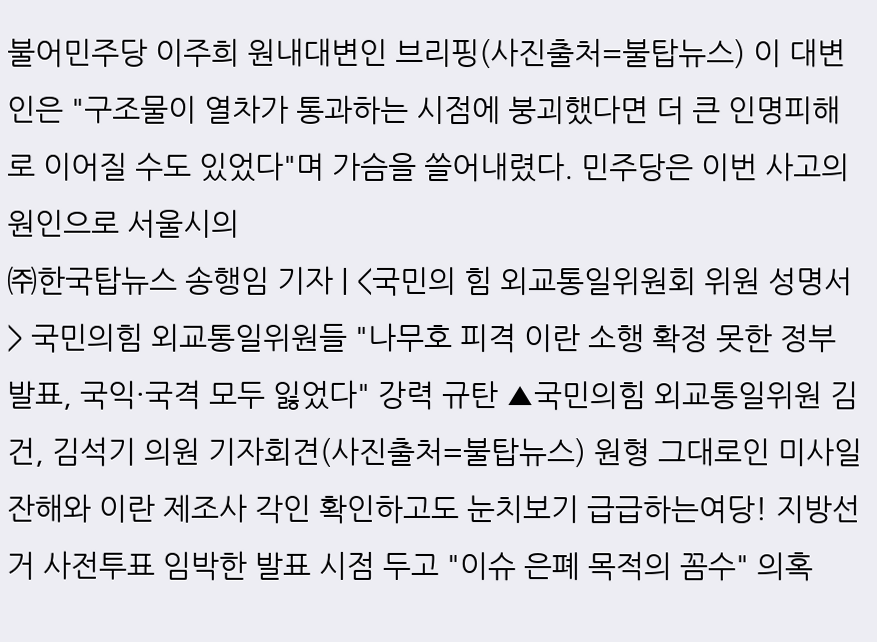불어민주당 이주희 원내대변인 브리핑(사진출처=불탑뉴스) 이 대변인은 "구조물이 열차가 통과하는 시점에 붕괴했다면 더 큰 인명피해로 이어질 수도 있었다"며 가슴을 쓸어내렸다. 민주당은 이번 사고의 원인으로 서울시의
㈜한국탑뉴스 송행임 기자 | <국민의 힘 외교통일위원회 위원 성명서> 국민의힘 외교통일위원들 "나무호 피격 이란 소행 확정 못한 정부 발표, 국익·국격 모두 잃었다" 강력 규탄 ▲국민의힘 외교통일위원 김건, 김석기 의원 기자회견(사진출처=불탑뉴스) 원형 그대로인 미사일 잔해와 이란 제조사 각인 확인하고도 눈치보기 급급하는여당! 지방선거 사전투표 임박한 발표 시점 두고 "이슈 은폐 목적의 꼼수" 의혹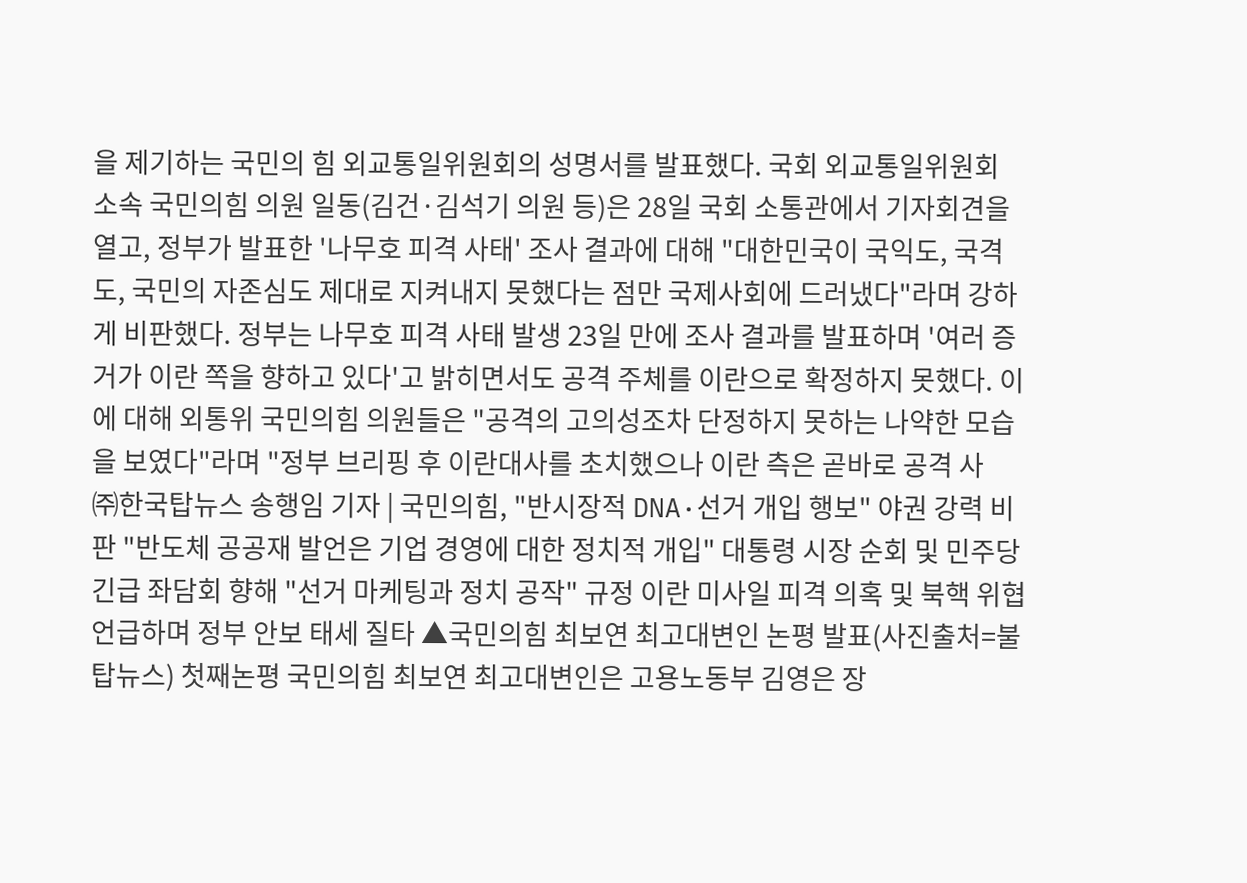을 제기하는 국민의 힘 외교통일위원회의 성명서를 발표했다. 국회 외교통일위원회 소속 국민의힘 의원 일동(김건·김석기 의원 등)은 28일 국회 소통관에서 기자회견을 열고, 정부가 발표한 '나무호 피격 사태' 조사 결과에 대해 "대한민국이 국익도, 국격도, 국민의 자존심도 제대로 지켜내지 못했다는 점만 국제사회에 드러냈다"라며 강하게 비판했다. 정부는 나무호 피격 사태 발생 23일 만에 조사 결과를 발표하며 '여러 증거가 이란 쪽을 향하고 있다'고 밝히면서도 공격 주체를 이란으로 확정하지 못했다. 이에 대해 외통위 국민의힘 의원들은 "공격의 고의성조차 단정하지 못하는 나약한 모습을 보였다"라며 "정부 브리핑 후 이란대사를 초치했으나 이란 측은 곧바로 공격 사
㈜한국탑뉴스 송행임 기자 | 국민의힘, "반시장적 DNA·선거 개입 행보" 야권 강력 비판 "반도체 공공재 발언은 기업 경영에 대한 정치적 개입" 대통령 시장 순회 및 민주당 긴급 좌담회 향해 "선거 마케팅과 정치 공작" 규정 이란 미사일 피격 의혹 및 북핵 위협 언급하며 정부 안보 태세 질타 ▲국민의힘 최보연 최고대변인 논평 발표(사진출처=불탑뉴스) 첫째논평 국민의힘 최보연 최고대변인은 고용노동부 김영은 장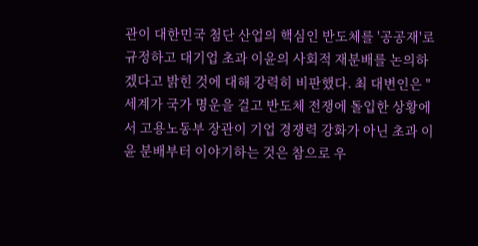관이 대한민국 첨단 산업의 핵심인 반도체를 '공공재'로 규정하고 대기업 초과 이윤의 사회적 재분배를 논의하겠다고 밝힌 것에 대해 강력히 비판했다. 최 대변인은 "세계가 국가 명운을 걸고 반도체 전쟁에 돌입한 상황에서 고용노동부 장관이 기업 경쟁력 강화가 아닌 초과 이윤 분배부터 이야기하는 것은 참으로 우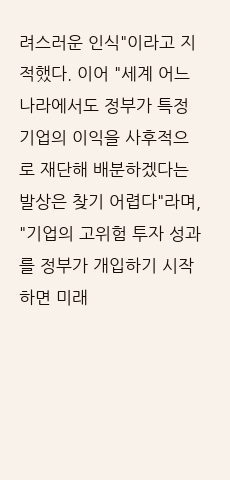려스러운 인식"이라고 지적했다. 이어 "세계 어느 나라에서도 정부가 특정 기업의 이익을 사후적으로 재단해 배분하겠다는 발상은 찾기 어렵다"라며, "기업의 고위험 투자 성과를 정부가 개입하기 시작하면 미래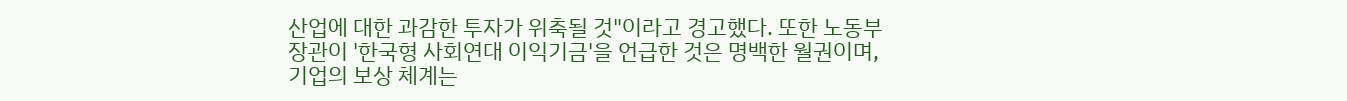산업에 대한 과감한 투자가 위축될 것"이라고 경고했다. 또한 노동부 장관이 '한국형 사회연대 이익기금'을 언급한 것은 명백한 월권이며, 기업의 보상 체계는